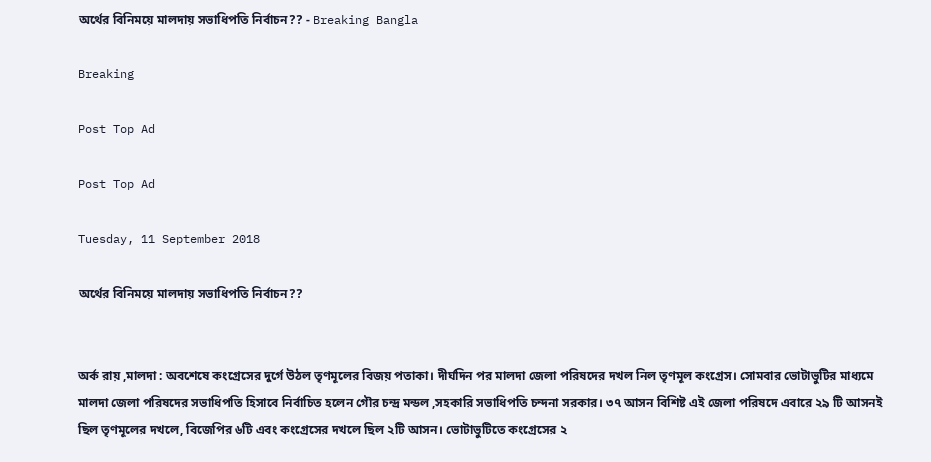অর্থের বিনিময়ে মালদায় সভাধিপতি নির্বাচন?? - Breaking Bangla

Breaking

Post Top Ad

Post Top Ad

Tuesday, 11 September 2018

অর্থের বিনিময়ে মালদায় সভাধিপতি নির্বাচন??


অর্ক রায় ,মালদা : অবশেষে কংগ্রেসের দুর্গে উঠল তৃণমূলের বিজয় পতাকা। দীর্ঘদিন পর মালদা জেলা পরিষদের দখল নিল তৃণমূল কংগ্রেস। সোমবার ভোটাভুটির মাধ্যমে মালদা জেলা পরিষদের সভাধিপতি হিসাবে নির্বাচিত হলেন গৌর চন্দ্র মন্ডল ,সহকারি সভাধিপতি চন্দনা সরকার। ৩৭ আসন বিশিষ্ট এই জেলা পরিষদে এবারে ২৯ টি আসনই ছিল তৃণমূলের দখলে, বিজেপির ৬টি এবং কংগ্রেসের দখলে ছিল ২টি আসন। ভোটাভুটিতে কংগ্রেসের ২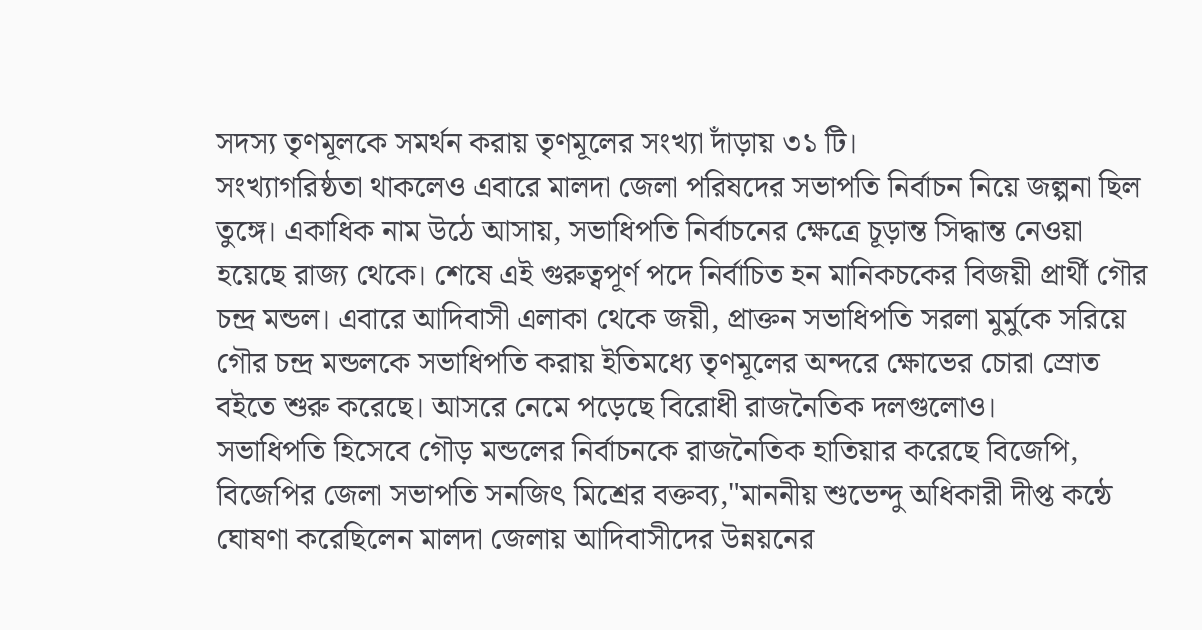সদস্য তৃণমূলকে সমর্থন করায় তৃণমূলের সংখ্যা দাঁড়ায় ৩১ টি।
সংখ্যাগরিষ্ঠতা থাকলেও এবারে মালদা জেলা পরিষদের সভাপতি নির্বাচন নিয়ে জল্পনা ছিল তুঙ্গে। একাধিক নাম উঠে আসায়, সভাধিপতি নির্বাচনের ক্ষেত্রে চূড়ান্ত সিদ্ধান্ত নেওয়া হয়েছে রাজ্য থেকে। শেষে এই গুরুত্বপূর্ণ পদে নির্বাচিত হন মানিকচকের বিজয়ী প্রার্থী গৌর চন্দ্র মন্ডল। এবারে আদিবাসী এলাকা থেকে জয়ী, প্রাক্তন সভাধিপতি সরলা মুর্মুকে সরিয়ে গৌর চন্দ্র মন্ডলকে সভাধিপতি করায় ইতিমধ্যে তৃণমূলের অন্দরে ক্ষোভের চোরা স্রোত বইতে শুরু করেছে। আসরে নেমে পড়েছে বিরোধী রাজনৈতিক দলগুলোও।
সভাধিপতি হিসেবে গৌড় মন্ডলের নির্বাচনকে রাজনৈতিক হাতিয়ার করেছে বিজেপি, বিজেপির জেলা সভাপতি সনজিৎ মিশ্রের বক্তব্য,"মাননীয় শুভেন্দু অধিকারী দীপ্ত কন্ঠে ঘোষণা করেছিলেন মালদা জেলায় আদিবাসীদের উন্নয়নের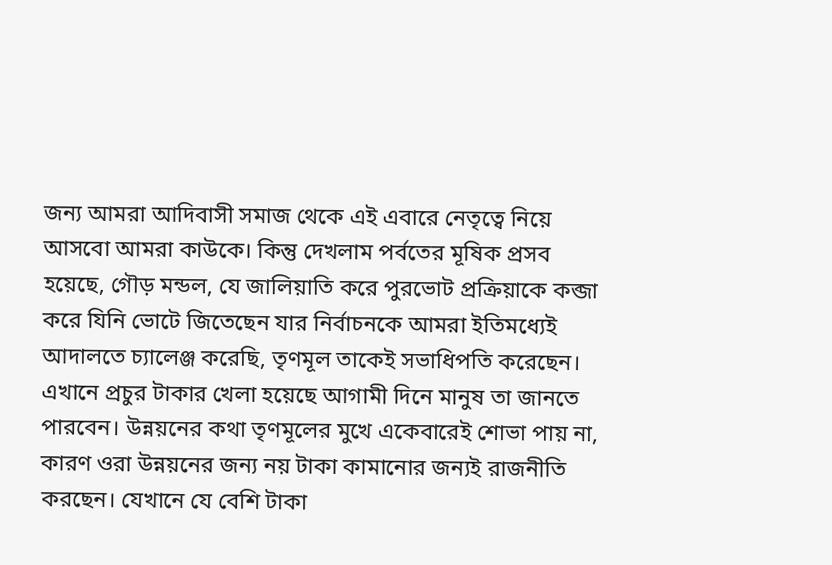জন্য আমরা আদিবাসী সমাজ থেকে এই এবারে নেতৃত্বে নিয়ে আসবো আমরা কাউকে। কিন্তু দেখলাম পর্বতের মূষিক প্রসব হয়েছে, গৌড় মন্ডল, যে জালিয়াতি করে পুরভোট প্রক্রিয়াকে কব্জা করে যিনি ভোটে জিতেছেন যার নির্বাচনকে আমরা ইতিমধ্যেই আদালতে চ্যালেঞ্জ করেছি, তৃণমূল তাকেই সভাধিপতি করেছেন। এখানে প্রচুর টাকার খেলা হয়েছে আগামী দিনে মানুষ তা জানতে পারবেন। উন্নয়নের কথা তৃণমূলের মুখে একেবারেই শোভা পায় না, কারণ ওরা উন্নয়নের জন্য নয় টাকা কামানোর জন্যই রাজনীতি করছেন। যেখানে যে বেশি টাকা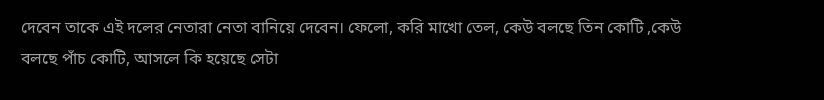দেবেন তাকে এই দলের নেতারা নেতা বানিয়ে দেবেন। ফেলো, করি মাখো তেল, কেউ বলছে তিন কোটি ,কেউ বলছে পাঁচ কোটি, আসলে কি হয়েছে সেটা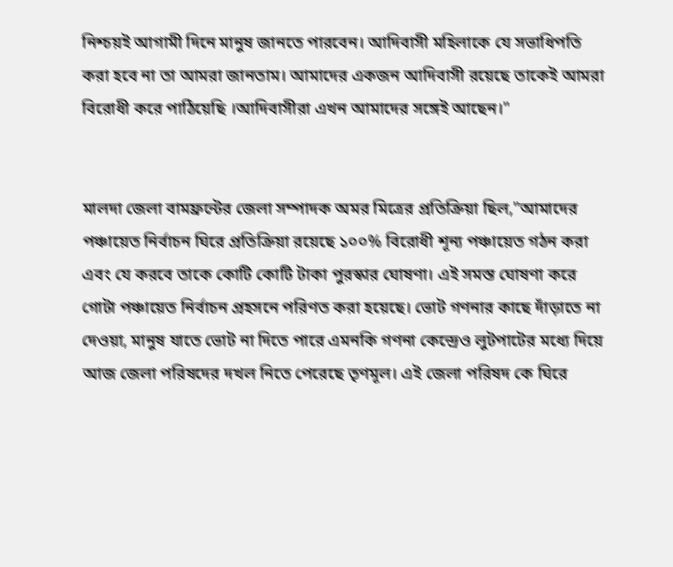নিশ্চয়ই আগামী দিনে মানুষ জানতে পারবেন। আদিবাসী মহিলাকে যে সভাধিপতি করা হবে না তা আমরা জানতাম। আমাদের একজন আদিবাসী রয়েছে তাকেই আমরা বিরোধী করে পাঠিয়েছি ।আদিবাসীরা এখন আমাদের সঙ্গেই আছেন।"


মালদা জেলা বামফ্রন্টের জেলা সম্পাদক অমর মিত্রের প্রতিক্রিয়া ছিল,"আমাদের পঞ্চায়েত নির্বাচন ঘিরে প্রতিক্রিয়া রয়েছে ১০০% বিরোধী শূন্য পঞ্চায়েত গঠন করা এবং যে করবে তাকে কোটি কোটি টাকা পুরস্কার ঘোষণা। এই সমস্ত ঘোষণা করে গোটা পঞ্চায়েত নির্বাচন প্রহসনে পরিণত করা হয়েছে। ভোট গণনার কাছে দাঁড়াতে না দেওয়া, মানুষ যাতে ভোট না দিতে পারে এমনকি গণনা কেন্দ্রেও লুটপাটের মধ্যে দিয়ে আজ জেলা পরিষদের দখল নিতে পেরেছে তৃণমূল। এই জেলা পরিষদ কে ঘিরে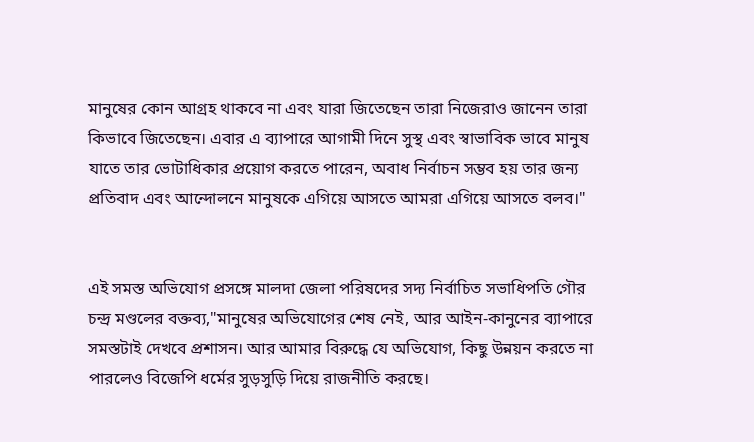মানুষের কোন আগ্রহ থাকবে না এবং যারা জিতেছেন তারা নিজেরাও জানেন তারা কিভাবে জিতেছেন। এবার এ ব্যাপারে আগামী দিনে সুস্থ এবং স্বাভাবিক ভাবে মানুষ যাতে তার ভোটাধিকার প্রয়োগ করতে পারেন, অবাধ নির্বাচন সম্ভব হয় তার জন্য প্রতিবাদ এবং আন্দোলনে মানুষকে এগিয়ে আসতে আমরা এগিয়ে আসতে বলব।"


এই সমস্ত অভিযোগ প্রসঙ্গে মালদা জেলা পরিষদের সদ্য নির্বাচিত সভাধিপতি গৌর চন্দ্র মণ্ডলের বক্তব্য,"মানুষের অভিযোগের শেষ নেই, আর আইন-কানুনের ব্যাপারে সমস্তটাই দেখবে প্রশাসন। আর আমার বিরুদ্ধে যে অভিযোগ, কিছু উন্নয়ন করতে না পারলেও বিজেপি ধর্মের সুড়সুড়ি দিয়ে রাজনীতি করছে।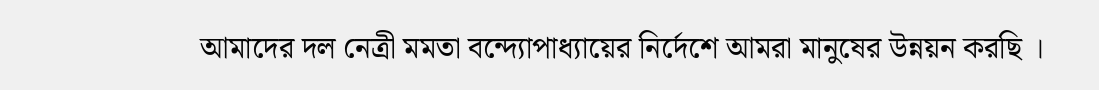আমাদের দল নেত্রী মমতা বন্দ্যোপাধ্যায়ের নির্দেশে আমরা মানুষের উন্নয়ন করছি ।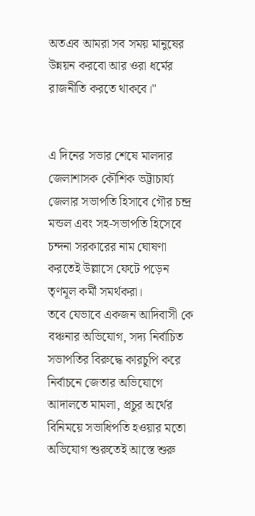অতএব আমরা সব সময় মানুষের উন্নয়ন করবো আর ওরা ধর্মের রাজনীতি করতে থাকবে।"


এ দিনের সভার শেষে মালদার জেলাশাসক কৌশিক ভট্টাচার্য্য জেলার সভাপতি হিসাবে গৌর চন্দ্র মন্ডল এবং সহ-সভাপতি হিসেবে চন্দনা সরকারের নাম ঘোষণা করতেই উল্লাসে ফেটে পড়েন তৃণমূল কর্মী সমর্থকরা।
তবে যেভাবে একজন আদিবাসী কে বঞ্চনার অভিযোগ, সদ্য নির্বাচিত সভাপতির বিরুদ্ধে কারচুপি করে নির্বাচনে জেতার অভিযোগে আদালতে মামলা, প্রচুর অর্থের বিনিময়ে সভাধিপতি হওয়ার মতো অভিযোগ শুরুতেই আস্তে শুরু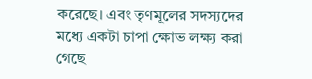করেছে। এবং তৃণমূলের সদস্যদের মধ্যে একটা চাপা ক্ষোভ লক্ষ্য করা গেছে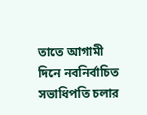তাতে আগামী দিনে নবনির্বাচিত সভাধিপতি চলার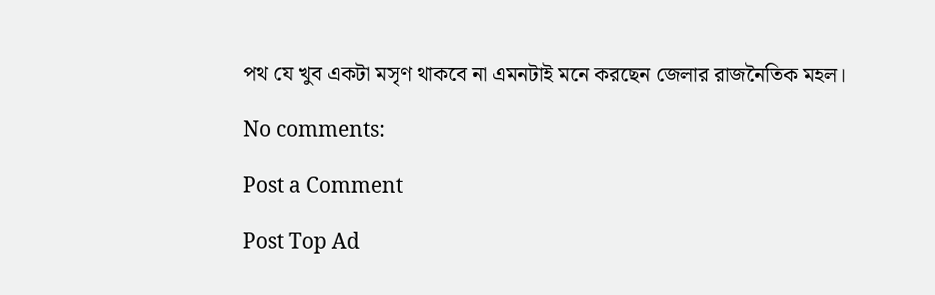পথ যে খুব একটা মসৃণ থাকবে না এমনটাই মনে করছেন জেলার রাজনৈতিক মহল।

No comments:

Post a Comment

Post Top Ad